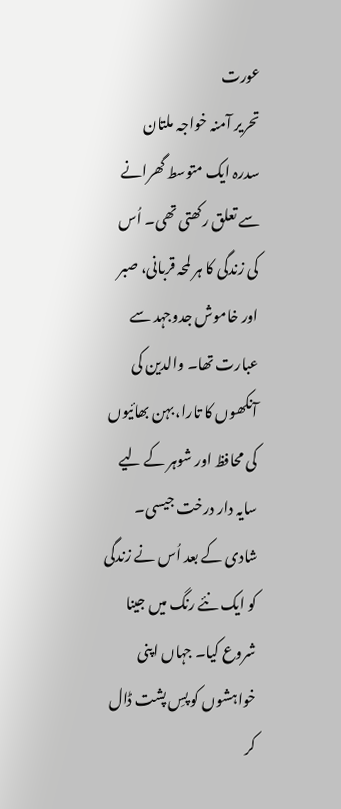عورت
تحریر آمنہ خواجہ ملتان
سدرہ ایک متوسط گھرانے سے تعلق رکھتی تھی۔ اُس کی زندگی کا ہر لمحہ قربانی، صبر اور خاموش جدوجہد سے عبارت تھا۔ والدین کی آنکھوں کا تارا، بہن بھائیوں کی محافظ اور شوہر کے لیے سایہ دار درخت جیسی۔ شادی کے بعد اُس نے زندگی کو ایک نئے رنگ میں جینا شروع کیا۔ جہاں اپنی خواہشوں کو پسِ پشت ڈال کر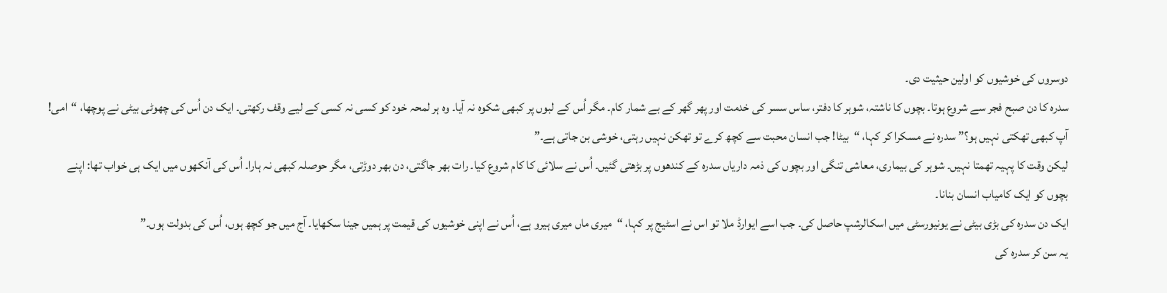دوسروں کی خوشیوں کو اولین حیثیت دی۔
سدرہ کا دن صبح فجر سے شروع ہوتا۔ بچوں کا ناشتہ، شوہر کا دفتر، ساس سسر کی خدمت اور پھر گھر کے بے شمار کام۔ مگر اُس کے لبوں پر کبھی شکوہ نہ آیا۔ وہ ہر لمحہ خود کو کسی نہ کسی کے لیے وقف رکھتی۔ ایک دن اُس کی چھوٹی بیٹی نے پوچھا، “امی! آپ کبھی تھکتی نہیں ہو؟” سدرہ نے مسکرا کر کہا، “بیٹا! جب انسان محبت سے کچھ کرے تو تھکن نہیں رہتی، خوشی بن جاتی ہے۔”
لیکن وقت کا پہیہ تھمتا نہیں۔ شوہر کی بیماری، معاشی تنگی اور بچوں کی ذمہ داریاں سدرہ کے کندھوں پر بڑھتی گئیں۔ اُس نے سلائی کا کام شروع کیا۔ رات بھر جاگتی، دن بھر دوڑتی، مگر حوصلہ کبھی نہ ہارا۔ اُس کی آنکھوں میں ایک ہی خواب تھا: اپنے بچوں کو ایک کامیاب انسان بنانا۔
ایک دن سدرہ کی بڑی بیٹی نے یونیورسٹی میں اسکالرشپ حاصل کی۔ جب اسے ایوارڈ ملا تو اس نے اسٹیج پر کہا، “میری ماں میری ہیرو ہے، اُس نے اپنی خوشیوں کی قیمت پر ہمیں جینا سکھایا۔ آج میں جو کچھ ہوں، اُس کی بدولت ہوں۔”
یہ سن کر سدرہ کی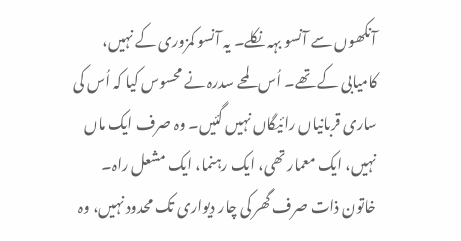آنکھوں سے آنسو بہہ نکلے۔ یہ آنسو کمزوری کے نہیں، کامیابی کے تھے۔ اُس لمحے سدرہ نے محسوس کیا کہ اُس کی ساری قربانیاں رائیگاں نہیں گئیں۔ وہ صرف ایک ماں نہیں، ایک معمار تھی، ایک رہنما، ایک مشعل راہ۔
خاتون ذات صرف گھر کی چار دیواری تک محدود نہیں، وہ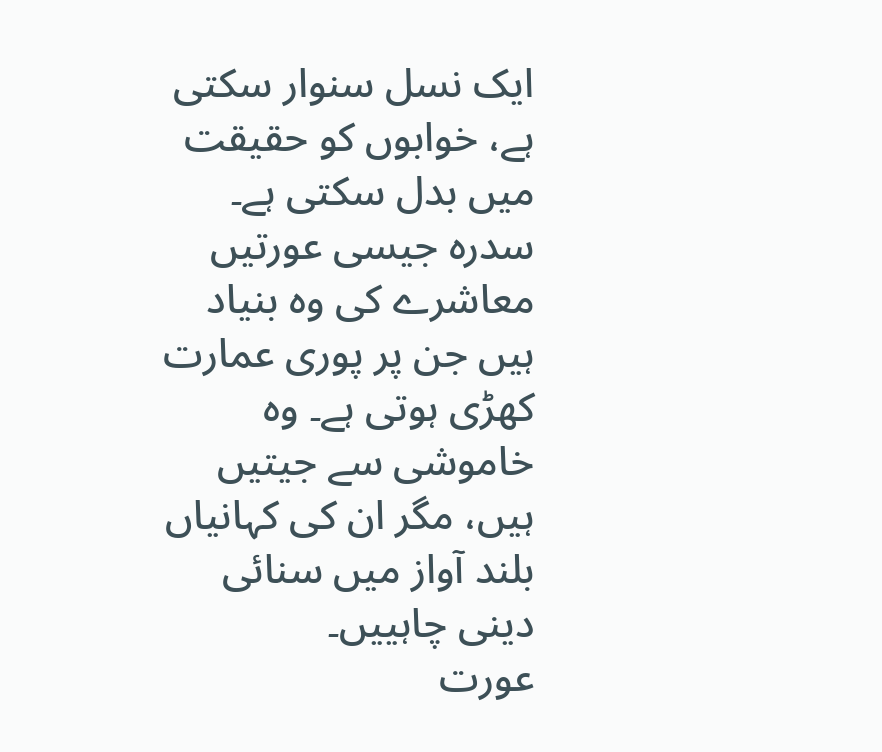ایک نسل سنوار سکتی ہے، خوابوں کو حقیقت میں بدل سکتی ہے۔ سدرہ جیسی عورتیں معاشرے کی وہ بنیاد ہیں جن پر پوری عمارت کھڑی ہوتی ہے۔ وہ خاموشی سے جیتیں ہیں، مگر ان کی کہانیاں بلند آواز میں سنائی دینی چاہییں۔
عورت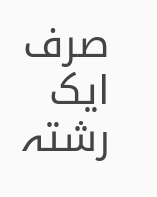صرف ایک رشتہ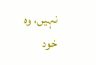نہیں، وہ خود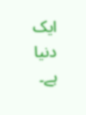ایک دنیا ہے۔